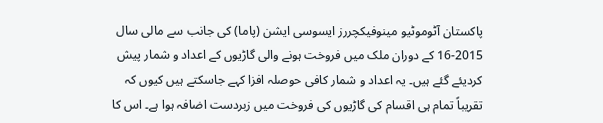پاکستان آٹوموٹیو مینوفیکچررز ایسوسی ایشن (پاما) کی جانب سے مالی سال 2015-16 کے دوران ملک میں فروخت ہونے والی گاڑیوں کے اعداد و شمار پیش کردیئے گئے ہیں۔ یہ اعداد و شمار کافی حوصلہ افزا کہے جاسکتے ہیں کیوں کہ تقریباً تمام ہی اقسام کی گاڑیوں کی فروخت میں زبردست اضافہ ہوا ہے۔ اس کا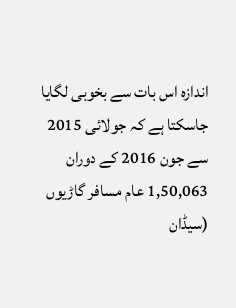اندازہ اس بات سے بخوبی لگایا جاسکتا ہے کہ جولائی 2015 سے جون 2016 کے دوران 1,50,063 عام مسافر گاڑیوں (سیڈان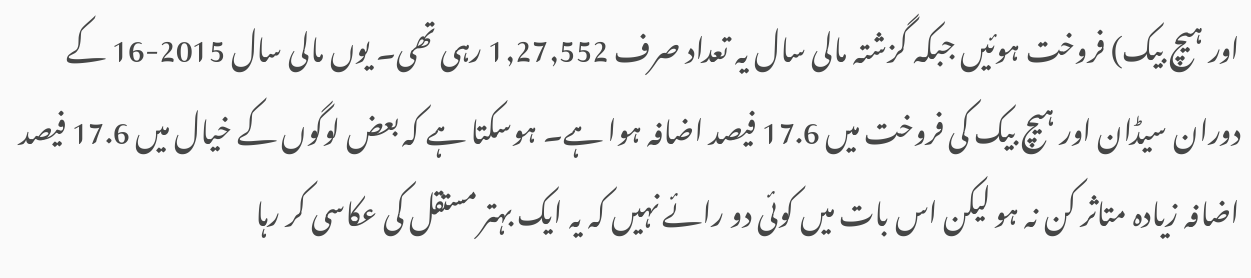اور ہیچ بیک) فروخت ہوئیں جبکہ گزشتہ مالی سال یہ تعداد صرف 1,27,552 رہی تھی۔ یوں مالی سال 2015-16 کے دوران سیڈان اور ہیچ بیک کی فروخت میں 17.6 فیصد اضافہ ہوا ہے۔ ہوسکتا ہے کہ بعض لوگوں کے خیال میں 17.6 فیصد اضافہ زیادہ متاثر کن نہ ہو لیکن اس بات میں کوئی دو رائے نہیں کہ یہ ایک بہتر مستقل کی عکاسی کر رہا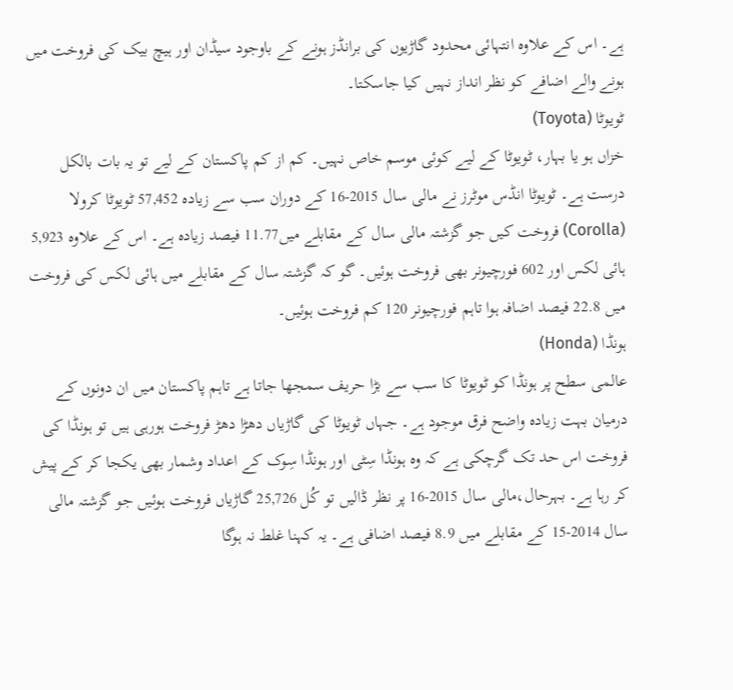ہے۔ اس کے علاوہ انتہائی محدود گاڑیوں کی برانڈز ہونے کے باوجود سیڈان اور ہیچ بیک کی فروخت میں ہونے والے اضافے کو نظر انداز نہیں کیا جاسکتا۔
ٹویوٹا (Toyota)
خزاں ہو یا بہار، ٹویوٹا کے لیے کوئی موسم خاص نہیں۔ کم از کم پاکستان کے لیے تو یہ بات بالکل درست ہے۔ ٹویوٹا انڈس موٹرز نے مالی سال 2015-16 کے دوران سب سے زیادہ 57,452 ٹویوٹا کرولا (Corolla) فروخت کیں جو گزشتہ مالی سال کے مقابلے میں11.77 فیصد زیادہ ہے۔ اس کے علاوہ 5,923 ہائی لکس اور 602 فورچیونر بھی فروخت ہوئیں۔ گو کہ گزشتہ سال کے مقابلے میں ہائی لکس کی فروخت میں 22.8 فیصد اضافہ ہوا تاہم فورچیونر 120 کم فروخت ہوئیں۔
ہونڈا (Honda)
عالمی سطح پر ہونڈا کو ٹویوٹا کا سب سے بڑا حریف سمجھا جاتا ہے تاہم پاکستان میں ان دونوں کے درمیان بہت زیادہ واضح فرق موجود ہے۔ جہاں ٹویوٹا کی گاڑیاں دھڑا دھڑ فروخت ہورہی ہیں تو ہونڈا کی فروخت اس حد تک گرچکی ہے کہ وہ ہونڈا سِٹی اور ہونڈا سِوک کے اعداد وشمار بھی یکجا کر کے پیش کر رہا ہے۔ بہرحال،مالی سال 2015-16 پر نظر ڈالیں تو کُل 25,726 گاڑیاں فروخت ہوئیں جو گزشتہ مالی سال 2014-15 کے مقابلے میں 8.9 فیصد اضافی ہے۔ یہ کہنا غلط نہ ہوگا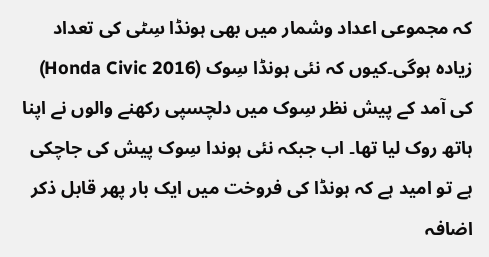کہ مجموعی اعداد وشمار میں بھی ہونڈا سِٹی کی تعداد زیادہ ہوگی۔کیوں کہ نئی ہونڈا سِوک (Honda Civic 2016) کی آمد کے پیش نظر سِوک میں دلچسپی رکھنے والوں نے اپنا ہاتھ روک لیا تھا۔ اب جبکہ نئی ہوندا سِوک پیش کی جاچکی ہے تو امید ہے کہ ہونڈا کی فروخت میں ایک بار پھر قابل ذکر اضافہ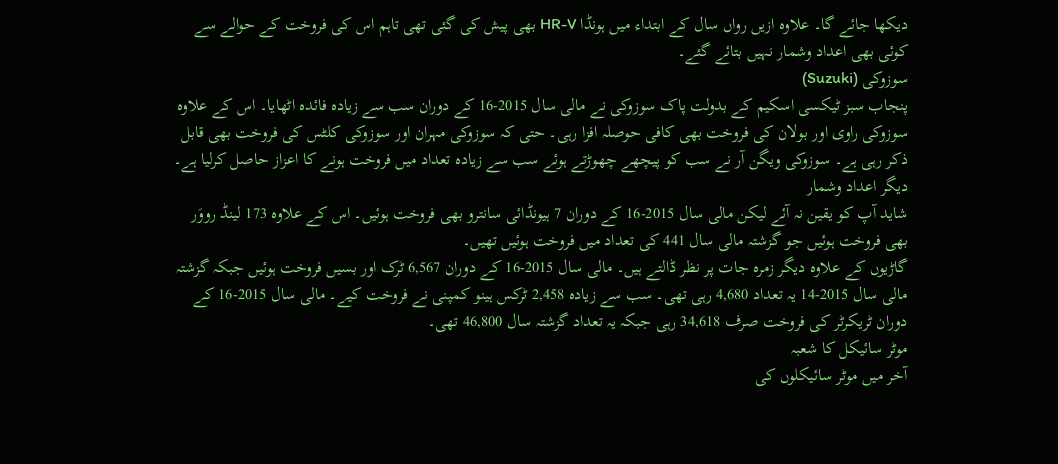دیکھا جائے گا۔ علاوہ ازیں رواں سال کے ابتداء میں ہونڈا HR-V بھی پیش کی گئی تھی تاہم اس کی فروخت کے حوالے سے کوئی بھی اعداد وشمار نہیں بتائے گئے۔
سوزوکی (Suzuki)
پنجاب سبز ٹیکسی اسکیم کے بدولت پاک سوزوکی نے مالی سال 2015-16 کے دوران سب سے زیادہ فائدہ اٹھایا۔ اس کے علاوہ سوزوکی راوی اور بولان کی فروخت بھی کافی حوصلہ افزا رہی۔ حتی کہ سوزوکی مہران اور سوزوکی کلٹس کی فروخت بھی قابل ذکر رہی ہے۔ سوزوکی ویگن آر نے سب کو پیچھے چھوڑتے ہوئے سب سے زیادہ تعداد میں فروخت ہونے کا اعزاز حاصل کرلیا ہے۔
دیگر اعداد وشمار
شاید آپ کو یقین نہ آئے لیکن مالی سال 2015-16 کے دوران 7 ہیونڈائی سانترو بھی فروخت ہوئیں۔ اس کے علاوہ 173 لینڈ رووَر بھی فروخت ہوئیں جو گزشتہ مالی سال 441 کی تعداد میں فروخت ہوئیں تھیں۔
گاڑیوں کے علاوہ دیگر زمرہ جات پر نظر ڈالتے ہیں۔ مالی سال 2015-16 کے دوران 6,567 ٹرک اور بسیں فروخت ہوئیں جبکہ گزشتہ مالی سال 2015-14 یہ تعداد 4,680 رہی تھی۔ سب سے زیادہ 2,458 ٹرکس ہینو کمپنی نے فروخت کیے۔ مالی سال 2015-16 کے دوران ٹریکرٹر کی فروخت صرف 34,618 رہی جبکہ یہ تعداد گزشتہ سال 46,800 تھی۔
موٹر سائیکل کا شعبہ
آخر میں موٹر سائیکلوں کی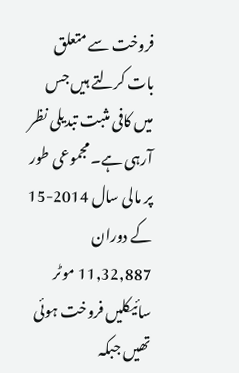فروخت سے متعلق بات کرلتے ہیں جس میں کافی مثبت تبدیلی نظر آرہی ہے۔ مجموعی طور پر مالی سال 2014-15 کے دوران 11,32,887 موٹر سائیکلیں فروخت ہوئی تھیں جبکہ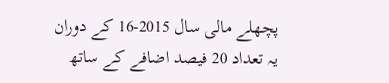پچھلے مالی سال 2015-16 کے دوران یہ تعداد 20 فیصد اضافے کے ساتھ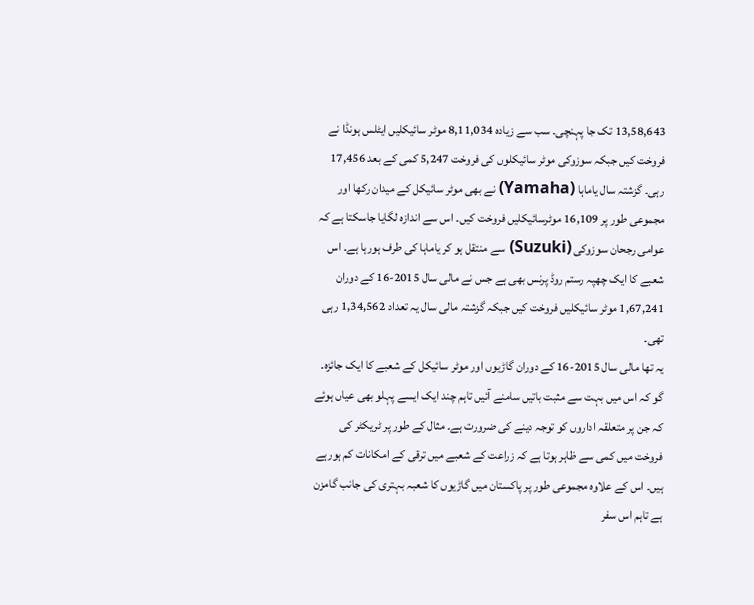13,58,643 تک جا پہنچی۔ سب سے زیادہ 8,11,034 موٹر سائیکلیں ایٹلس ہونڈا نے فروخت کیں جبکہ سوزوکی موٹر سائیکلوں کی فروخت 5,247 کمی کے بعد 17,456 رہی۔ گزشتہ سال یاماہا (Yamaha) نے بھی موٹر سائیکل کے میدان رکھا اور مجموعی طور پر 16,109 موٹرسائیکلیں فروخت کیں۔ اس سے اندازہ لگایا جاسکتا ہے کہ عوامی رجحان سوزوکی (Suzuki) سے منتقل ہو کر یاماہا کی طرف ہورہا ہے۔ اس شعبے کا ایک چھپہ رستم روڈ پرنس بھی ہے جس نے مالی سال 2015-16 کے دوران 1,67,241 موٹر سائیکلیں فروخت کیں جبکہ گزشتہ مالی سال یہ تعداد 1,34,562 رہی تھی۔
یہ تھا مالی سال 2015-16 کے دوران گاڑیوں اور موٹر سائیکل کے شعبے کا ایک جائزہ۔ گو کہ اس میں بہت سے مثبت باتیں سامنے آئیں تاہم چند ایک ایسے پہلو بھی عیاں ہوئے کہ جن پر متعلقہ اداروں کو توجہ دینے کی ضرورت ہے۔ مثال کے طور پر ٹریکٹر کی فروخت میں کمی سے ظاہر ہوتا ہے کہ زراعت کے شعبے میں ترقی کے امکانات کم ہورہے ہیں۔ اس کے علاوہ مجموعی طور پر پاکستان میں گاڑیوں کا شعبہ بہتری کی جانب گامزن ہے تاہم اس سفر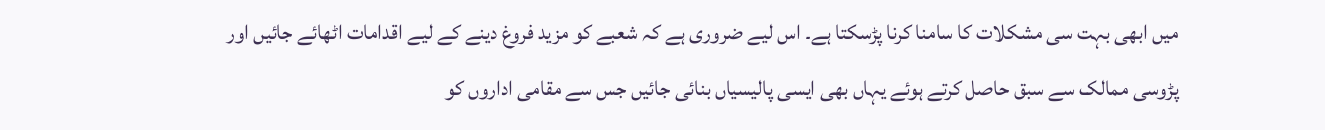میں ابھی بہت سی مشکلات کا سامنا کرنا پڑسکتا ہے۔ اس لیے ضروری ہے کہ شعبے کو مزید فروغ دینے کے لیے اقدامات اٹھائے جائیں اور پڑوسی ممالک سے سبق حاصل کرتے ہوئے یہاں بھی ایسی پالیسیاں بنائی جائیں جس سے مقامی اداروں کو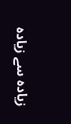زیادہ سے زیادہ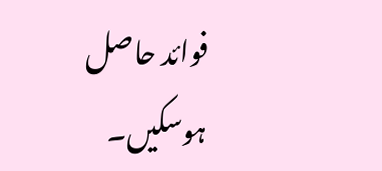فوائد حاصل ہوسکیں۔